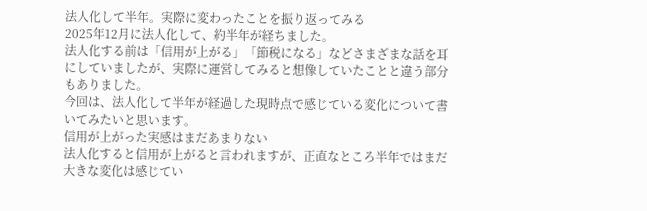法人化して半年。実際に変わったことを振り返ってみる
2025年12月に法人化して、約半年が経ちました。
法人化する前は「信用が上がる」「節税になる」などさまざまな話を耳にしていましたが、実際に運営してみると想像していたことと違う部分もありました。
今回は、法人化して半年が経過した現時点で感じている変化について書いてみたいと思います。
信用が上がった実感はまだあまりない
法人化すると信用が上がると言われますが、正直なところ半年ではまだ大きな変化は感じてい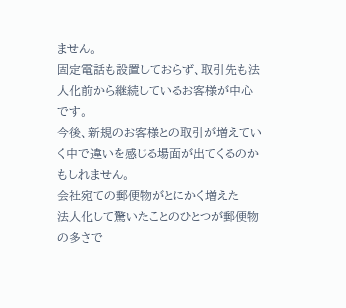ません。
固定電話も設置しておらず、取引先も法人化前から継続しているお客様が中心です。
今後、新規のお客様との取引が増えていく中で違いを感じる場面が出てくるのかもしれません。
会社宛ての郵便物がとにかく増えた
法人化して驚いたことのひとつが郵便物の多さで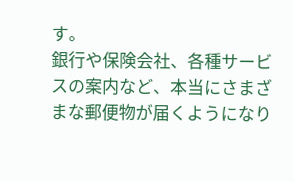す。
銀行や保険会社、各種サービスの案内など、本当にさまざまな郵便物が届くようになり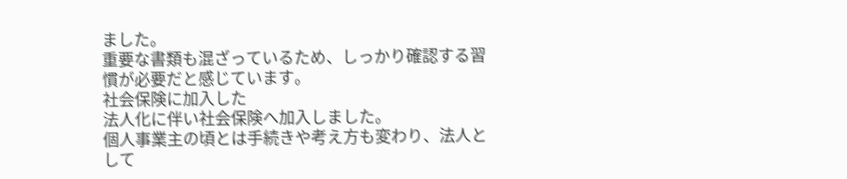ました。
重要な書類も混ざっているため、しっかり確認する習慣が必要だと感じています。
社会保険に加入した
法人化に伴い社会保険へ加入しました。
個人事業主の頃とは手続きや考え方も変わり、法人として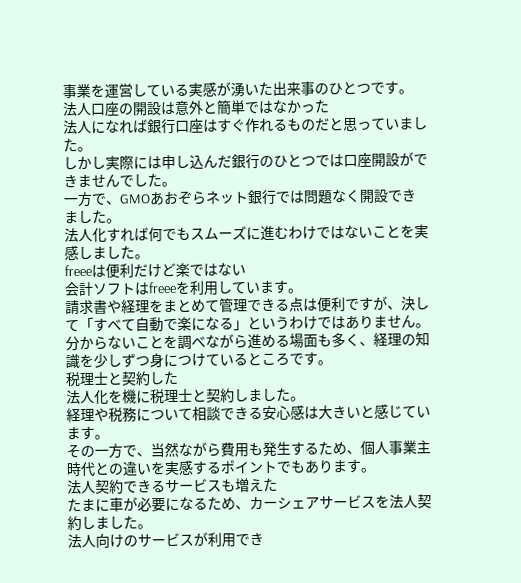事業を運営している実感が湧いた出来事のひとつです。
法人口座の開設は意外と簡単ではなかった
法人になれば銀行口座はすぐ作れるものだと思っていました。
しかし実際には申し込んだ銀行のひとつでは口座開設ができませんでした。
一方で、GMOあおぞらネット銀行では問題なく開設できました。
法人化すれば何でもスムーズに進むわけではないことを実感しました。
freeeは便利だけど楽ではない
会計ソフトはfreeeを利用しています。
請求書や経理をまとめて管理できる点は便利ですが、決して「すべて自動で楽になる」というわけではありません。
分からないことを調べながら進める場面も多く、経理の知識を少しずつ身につけているところです。
税理士と契約した
法人化を機に税理士と契約しました。
経理や税務について相談できる安心感は大きいと感じています。
その一方で、当然ながら費用も発生するため、個人事業主時代との違いを実感するポイントでもあります。
法人契約できるサービスも増えた
たまに車が必要になるため、カーシェアサービスを法人契約しました。
法人向けのサービスが利用でき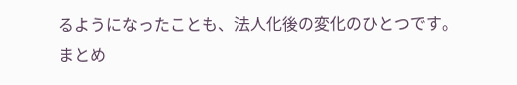るようになったことも、法人化後の変化のひとつです。
まとめ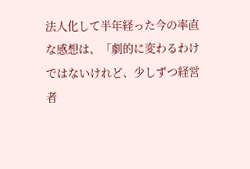法人化して半年経った今の率直な感想は、「劇的に変わるわけではないけれど、少しずつ経営者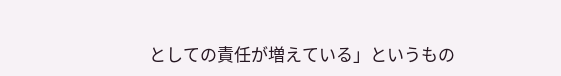としての責任が増えている」というもの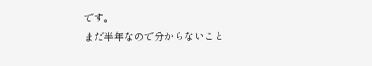です。
まだ半年なので分からないこと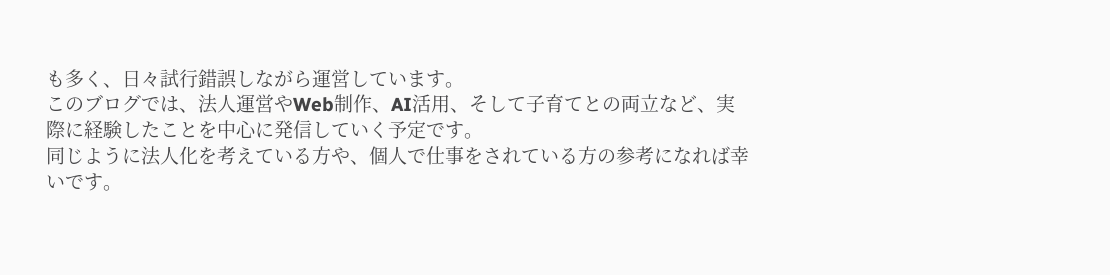も多く、日々試行錯誤しながら運営しています。
このブログでは、法人運営やWeb制作、AI活用、そして子育てとの両立など、実際に経験したことを中心に発信していく予定です。
同じように法人化を考えている方や、個人で仕事をされている方の参考になれば幸いです。